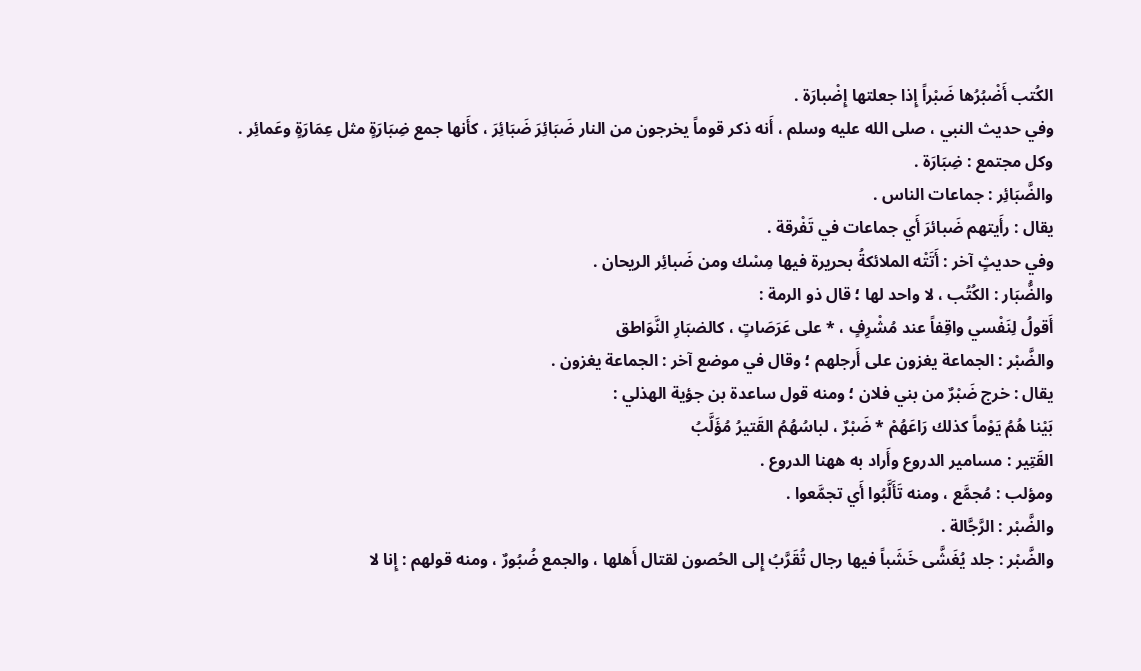الكُتب أَضْبُرُها ضَبْراً إِذا جعلتها إِضْبارَة .
وفي حديث النبي ، صلى الله عليه وسلم ، أَنه ذكر قوماً يخرجون من النار ضَبَائِرَ ضَبَائِرَ ، كأَنها جمع ضِبَارَةٍ مثل عِمَارَةٍ وعَمائِر .
وكل مجتمع : ضِبَارَة .
والضَّبَائِر : جماعات الناس .
يقال : رأَيتهم ضَبائرَ أَي جماعات في تَفْرقة .
وفي حديثٍ آخر : أَتَتْه الملائكةُ بحريرة فيها مِسْك ومن ضَبائِر الريحان .
والضُّبَار : الكُتُب ، لا واحد لها ؛ قال ذو الرمة :
أَقولُ لِنَفْسي واقِفاً عند مُشْرِفٍ ، * على عَرَصَاتٍ ، كالضبَارِ النَّوَاطق
والضَّبْر : الجماعة يغزون على أَرجلهم ؛ وقال في موضع آخر : الجماعة يغزون .
يقال : خرج ضَبْرٌ من بني فلان ؛ ومنه قول ساعدة بن جؤية الهذلي :
بَيْنا هُمُ يَوْماً كذلك رَاعَهُمْ * ضَبْرٌ ، لباسُهُمُ القَتيرُ مُؤَلَّبُ
القَتِير : مسامير الدروع وأَراد به ههنا الدروع .
ومؤلب : مُجمَّع ، ومنه تَأَلَّبُوا أَي تجمَّعوا .
والضَّبْر : الرَّجَّالة .
والضَّبْر : جلد يُغَشَّى خَشَباً فيها رجال تُقَرَّبُ إِلى الحُصون لقتال أَهلها ، والجمع ضُبُورٌ ، ومنه قولهم : إِنا لا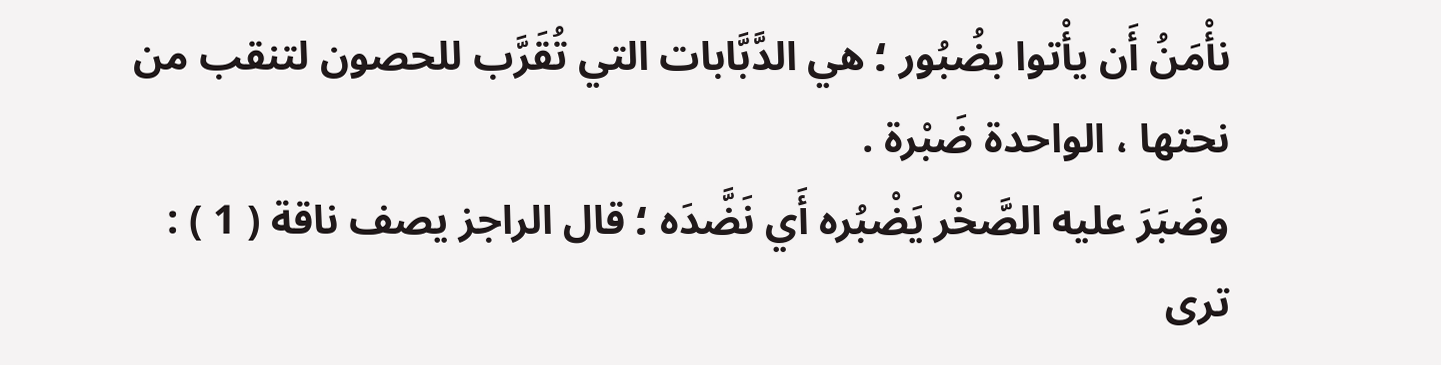نأْمَنُ أَن يأْتوا بضُبُور ؛ هي الدَّبَّابات التي تُقَرَّب للحصون لتنقب من نحتها ، الواحدة ضَبْرة .
وضَبَرَ عليه الصَّخْر يَضْبُره أَي نَضَّدَه ؛ قال الراجز يصف ناقة ( 1 ) :
ترى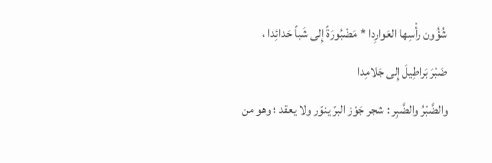شُؤُون رأْسِها العَوارِدا * مَضْبُورَةً إِلى شَباً حَدائِدا ،
ضَبْرَ بَراطِيلَ إِلى جَلامِدا
والضَّبْرُ والضَّبِر : شجر جَوْز البرّ ينوّر ولا يعقد ؛ وهو من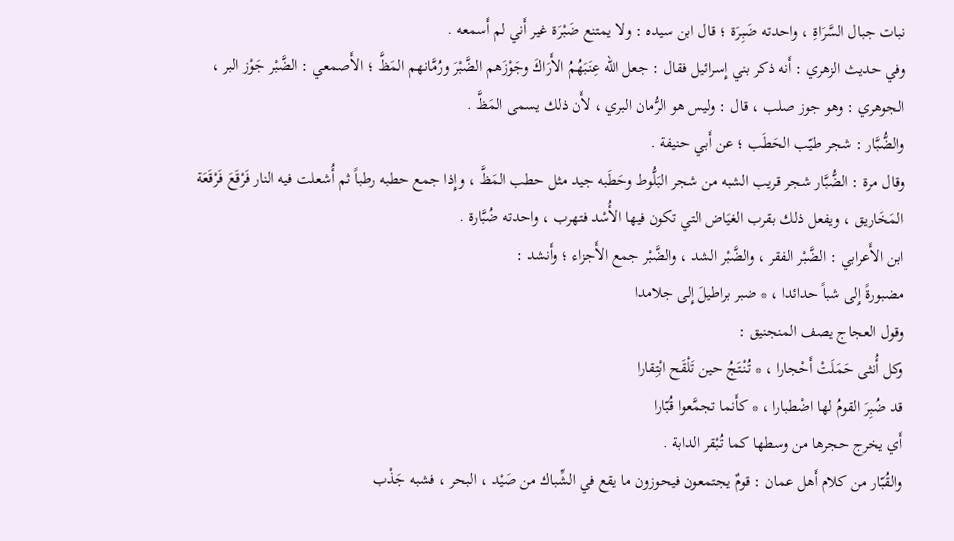نبات جبال السَّرَاةِ ، واحدته ضَبِرَة ؛ قال ابن سيده : ولا يمتنع ضَبْرَة غير أَني لم أَسمعه .
وفي حديث الزهري : أَنه ذكر بني إِسرائيل فقال : جعل الله عِنَبَهُمُ الأَرَاكَ وجَوْزَهم الضَّبْرَ ورُمَّانهم المَظَّ ؛ الأَصمعي : الضَّبْر جَوْز البر ، الجوهري : وهو جوز صلب ، قال : وليس هو الرُّمان البري ، لأَن ذلك يسمى المَظَّ .
والضُّبَّار : شجر طيّب الحَطَب ؛ عن أَبي حنيفة .
وقال مرة : الضُّبَّار شجر قريب الشبه من شجر البَلُّوط وحَطَبه جيد مثل حطب المَظَّ ، وإِذا جمع حطبه رطباً ثم أُشعلت فيه النار فَرْقَعَ فَرْقَعَة المَخَاريق ، ويفعل ذلك بقرب الغيَاض التي تكون فيها الأُسْد فتهرب ، واحدته ضُبَّارة .
ابن الأَعرابي : الضَّبْر الفقر ، والضَّبْر الشد ، والضَّبْر جمع الأَجزاء ؛ وأَنشد :
مضبورةً إِلى شباً حدائدا ، * ضبر براطيلَ إِلى جلامدا
وقول العجاج يصف المنجنيق :
وكل أُنثى حَمَلَتْ أَحْجارا ، * تُنْتَجُ حين تَلْقَح ابْتِقارا
قد ضُبِرَ القومُ لها اضْطبارا ، * كأَنما تجمَّعوا قُبّارا
أَي يخرج حجرها من وسطها كما تُبْقر الدابة .
والقُبّار من كلام أَهل عمان : قومٌ يجتمعون فيحوزون ما يقع في الشِّباك من صَيْد ، البحر ، فشبه جَذْب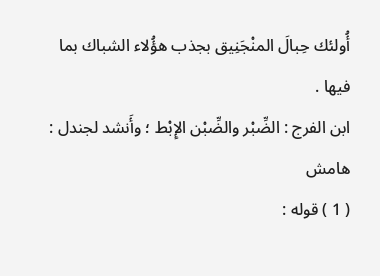أُولئك حِبالَ المنْجَنِيق بجذب هؤُلاء الشباك بما فيها .
ابن الفرج : الضِّبْر والضِّبْن الإِبْط ؛ وأَنشد لجندل :
هامش
( 1 ) قوله :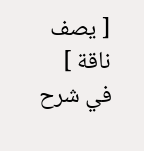[ يصف ناقة ] في شرح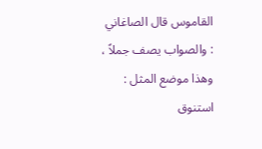القاموس قال الصاغاني : والصواب يصف جملاً ، وهذا موضع المثل : استنوق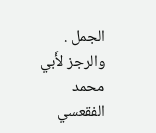الجمل . والرجز لأَبي محمد الفقعسي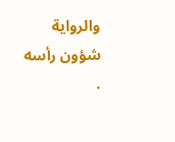والرواية شؤون رأسه .